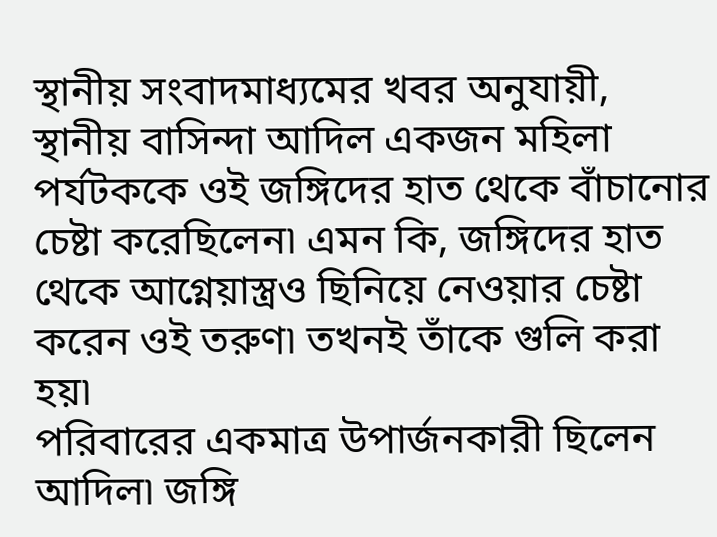স্থানীয় সংবাদমাধ্যমের খবর অনুযায়ী, স্থানীয় বাসিন্দা আদিল একজন মহিলা পর্যটককে ওই জঙ্গিদের হাত থেকে বাঁচানোর চেষ্টা করেছিলেন৷ এমন কি, জঙ্গিদের হাত থেকে আগ্নেয়াস্ত্রও ছিনিয়ে নেওয়ার চেষ্টা করেন ওই তরুণ৷ তখনই তাঁকে গুলি করা হয়৷
পরিবারের একমাত্র উপার্জনকারী ছিলেন আদিল৷ জঙ্গি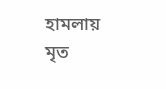হামলায় মৃত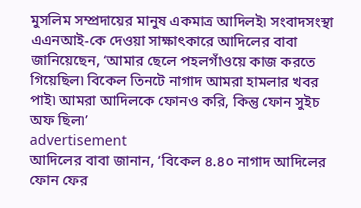মুসলিম সম্প্রদায়ের মানুষ একমাত্র আদিলই৷ সংবাদসংস্থা এএনআই-কে দেওয়া সাক্ষাৎকারে আদিলের বাবা জানিয়েছেন, ‘আমার ছেলে পহলগাঁওয়ে কাজ করতে গিয়েছিল৷ বিকেল তিনটে নাগাদ আমরা হামলার খবর পাই৷ আমরা আদিলকে ফোনও করি, কিন্তু ফোন সুইচ অফ ছিল৷’
advertisement
আদিলের বাবা জানান, ‘বিকেল ৪.৪০ নাগাদ আদিলের ফোন ফের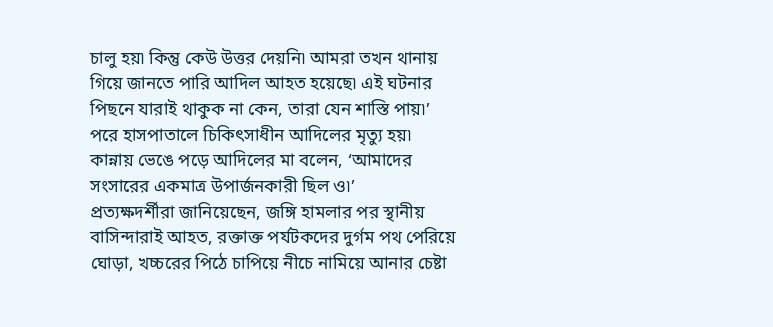চালু হয়৷ কিন্তু কেউ উত্তর দেয়নি৷ আমরা তখন থানায় গিয়ে জানতে পারি আদিল আহত হয়েছে৷ এই ঘটনার পিছনে যারাই থাকুক না কেন, তারা যেন শাস্তি পায়৷’ পরে হাসপাতালে চিকিৎসাধীন আদিলের মৃত্যু হয়৷
কান্নায় ভেঙে পড়ে আদিলের মা বলেন, ‘আমাদের সংসারের একমাত্র উপার্জনকারী ছিল ও৷’
প্রত্যক্ষদর্শীরা জানিয়েছেন, জঙ্গি হামলার পর স্থানীয় বাসিন্দারাই আহত, রক্তাক্ত পর্যটকদের দুর্গম পথ পেরিয়ে ঘোড়া, খচ্চরের পিঠে চাপিয়ে নীচে নামিয়ে আনার চেষ্টা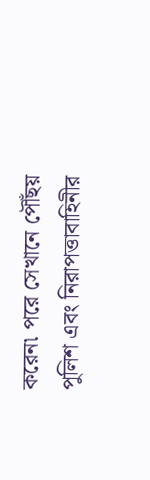করেন৷ পরে সেখানে পৌঁছয় পুলিশ এবং নিরাপত্তাবাহিনীর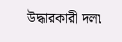উদ্ধারকারী দল৷